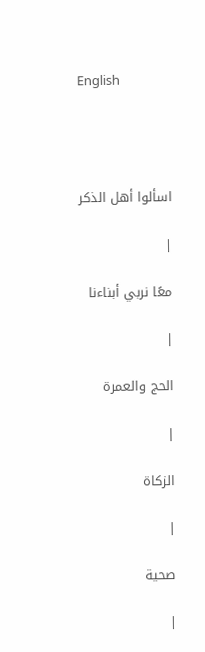English




اسألوا أهل الذكر

|

معًا نربي أبناءنا

|

الحج والعمرة

|

الزكاة

|

صحية

|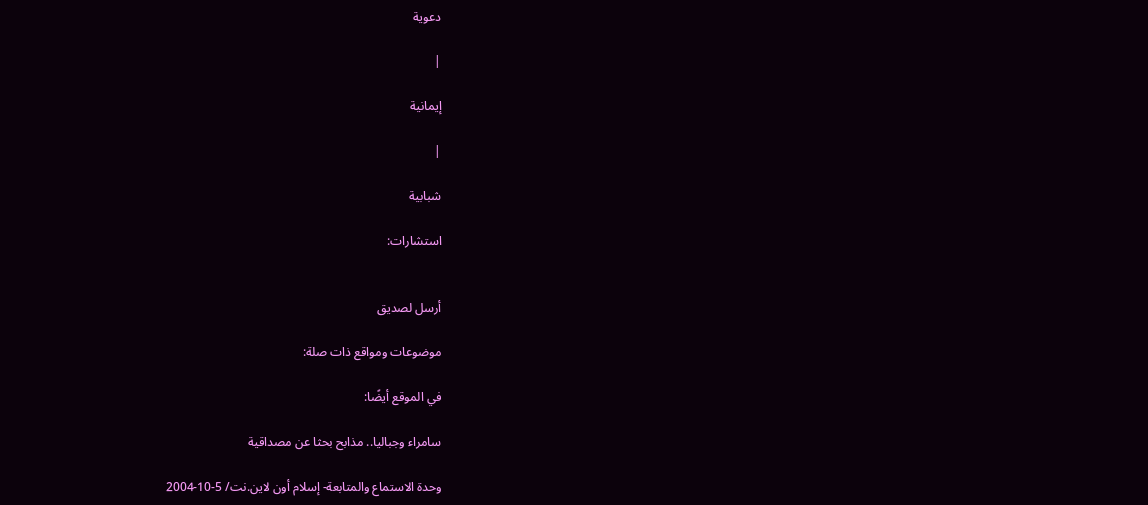دعوية

|

إيمانية

|

شبابية

استشارات:


أرسل لصديق

موضوعات ومواقع ذات صلة:

في الموقع أيضًا:

سامراء وجباليا.. مذابح بحثا عن مصداقية

وحدة الاستماع والمتابعة- إسلام أون لاين.نت/ 5-10-2004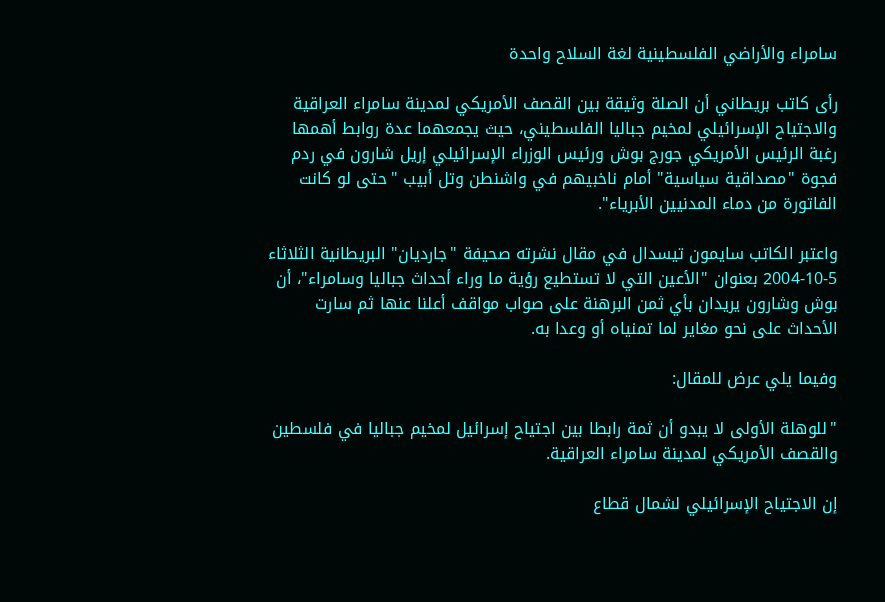سامراء والأراضي الفلسطينية لغة السلاح واحدة

رأى كاتب بريطاني أن الصلة وثيقة بين القصف الأمريكي لمدينة سامراء العراقية والاجتياح الإسرائيلي لمخيم جباليا الفلسطيني، حيث يجمعهما عدة روابط أهمها رغبة الرئيس الأمريكي جورج بوش ورئيس الوزراء الإسرائيلي إريل شارون في ردم فجوة "مصداقية سياسية" أمام ناخبيهم في واشنطن وتل أبيب "حتى لو كانت الفاتورة من دماء المدنيين الأبرياء".

واعتبر الكاتب سايمون تيسدال في مقال نشرته صحيفة "جارديان" البريطانية الثلاثاء 5-10-2004 بعنوان "الأعين التي لا تستطيع رؤية ما وراء أحداث جباليا وسامراء"، أن بوش وشارون يريدان بأي ثمن البرهنة على صواب مواقف أعلنا عنها ثم سارت الأحداث على نحو مغاير لما تمنياه أو وعدا به.

وفيما يلي عرض للمقال:

"للوهلة الأولى لا يبدو أن ثمة رابطا بين اجتياح إسرائيل لمخيم جباليا في فلسطين والقصف الأمريكي لمدينة سامراء العراقية.

إن الاجتياح الإسرائيلي لشمال قطاع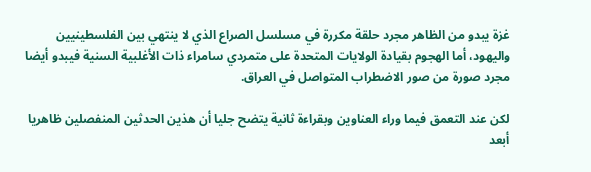غزة يبدو من الظاهر مجرد حلقة مكررة في مسلسل الصراع الذي لا ينتهي بين الفلسطينيين واليهود، أما الهجوم بقيادة الولايات المتحدة على متمردي سامراء ذات الأغلبية السنية فيبدو أيضا مجرد صورة من صور الاضطراب المتواصل في العراق.

لكن عند التعمق فيما وراء العناوين وبقراءة ثانية يتضح جليا أن هذين الحدثين المنفصلين ظاهريا أبعد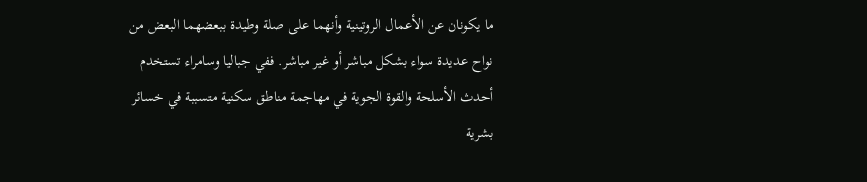ما يكونان عن الأعمال الروتينية وأنهما على صلة وطيدة ببعضهما البعض من نواح عديدة سواء بشكل مباشر أو غير مباشر. ففي جباليا وسامراء تستخدم أحدث الأسلحة والقوة الجوية في مهاجمة مناطق سكنية متسببة في خسائر بشرية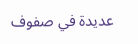عديدة في صفوف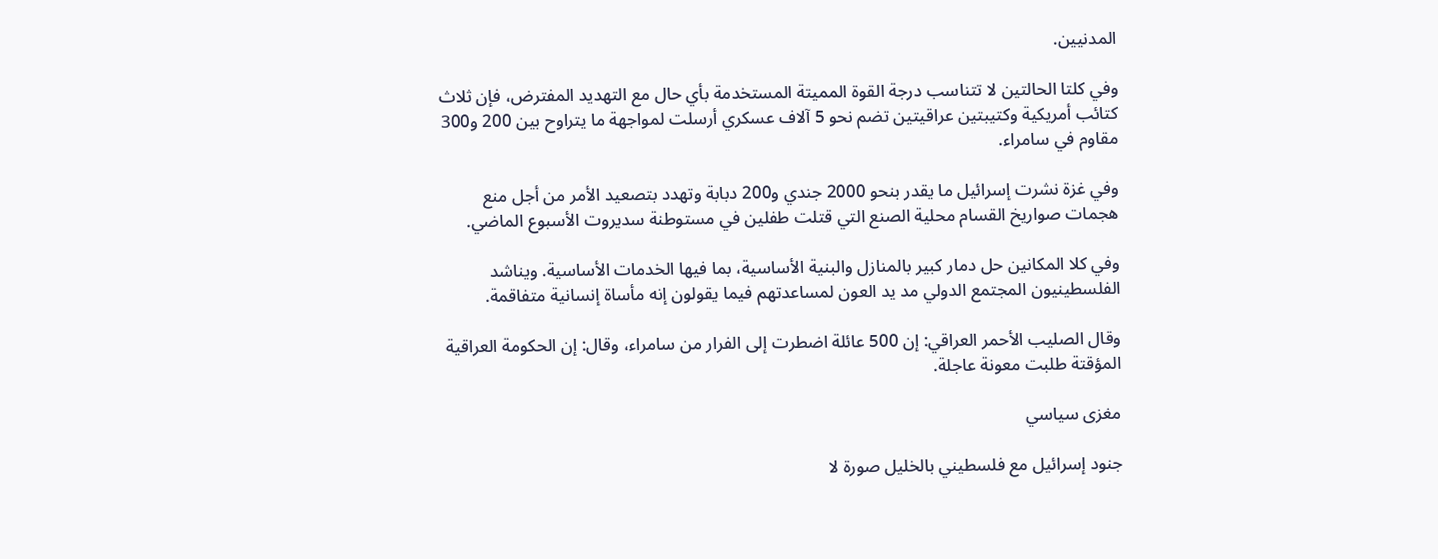المدنيين.

وفي كلتا الحالتين لا تتناسب درجة القوة المميتة المستخدمة بأي حال مع التهديد المفترض، فإن ثلاث كتائب أمريكية وكتيبتين عراقيتين تضم نحو 5 آلاف عسكري أرسلت لمواجهة ما يتراوح بين 200 و300 مقاوم في سامراء.

وفي غزة نشرت إسرائيل ما يقدر بنحو 2000 جندي و200 دبابة وتهدد بتصعيد الأمر من أجل منع هجمات صواريخ القسام محلية الصنع التي قتلت طفلين في مستوطنة سديروت الأسبوع الماضي.

وفي كلا المكانين حل دمار كبير بالمنازل والبنية الأساسية، بما فيها الخدمات الأساسية. ويناشد الفلسطينيون المجتمع الدولي مد يد العون لمساعدتهم فيما يقولون إنه مأساة إنسانية متفاقمة.

وقال الصليب الأحمر العراقي: إن 500 عائلة اضطرت إلى الفرار من سامراء، وقال: إن الحكومة العراقية المؤقتة طلبت معونة عاجلة.

مغزى سياسي

جنود إسرائيل مع فلسطيني بالخليل صورة لا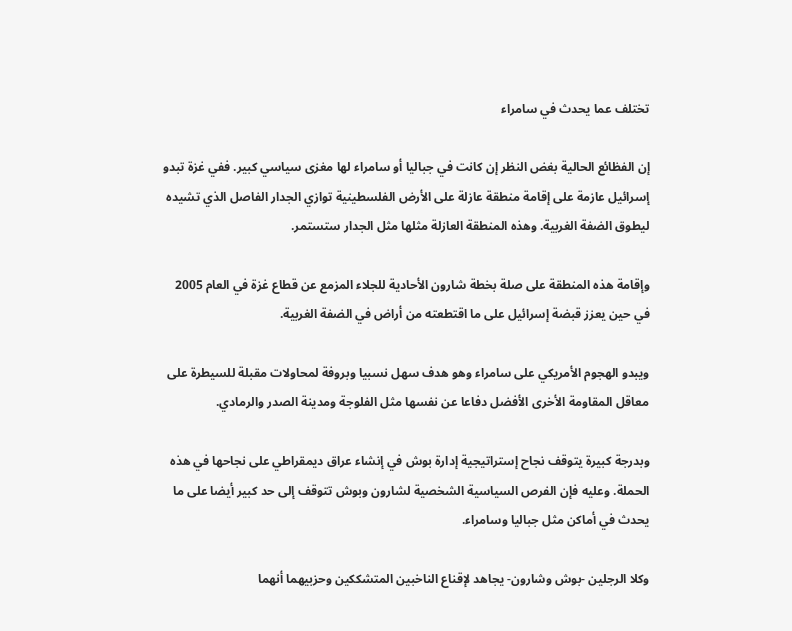تختلف عما يحدث في سامراء

إن الفظائع الحالية بغض النظر إن كانت في جباليا أو سامراء لها مغزى سياسي كبير. ففي غزة تبدو إسرائيل عازمة على إقامة منطقة عازلة على الأرض الفلسطينية توازي الجدار الفاصل الذي تشيده ليطوق الضفة الغربية. وهذه المنطقة العازلة مثلها مثل الجدار ستستمر.

وإقامة هذه المنطقة على صلة بخطة شارون الأحادية للجلاء المزمع عن قطاع غزة في العام 2005 في حين يعزز قبضة إسرائيل على ما اقتطعته من أراض في الضفة الغربية.

ويبدو الهجوم الأمريكي على سامراء وهو هدف سهل نسبيا وبروفة لمحاولات مقبلة للسيطرة على معاقل المقاومة الأخرى الأفضل دفاعا عن نفسها مثل الفلوجة ومدينة الصدر والرمادي.

وبدرجة كبيرة يتوقف نجاح إستراتيجية إدارة بوش في إنشاء عراق ديمقراطي على نجاحها في هذه الحملة. وعليه فإن الفرص السياسية الشخصية لشارون وبوش تتوقف إلى حد كبير أيضا على ما يحدث في أماكن مثل جباليا وسامراء.

وكلا الرجلين -بوش وشارون- يجاهد لإقناع الناخبين المتشككين وحزبيهما أنهما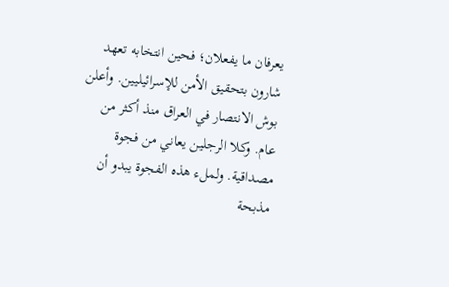يعرفان ما يفعلان؛ فحين انتخابه تعهد شارون بتحقيق الأمن للإسرائيليين. وأعلن بوش الانتصار في العراق منذ أكثر من عام. وكلا الرجلين يعاني من فجوة مصداقية. ولملء هذه الفجوة يبدو أن مذبحة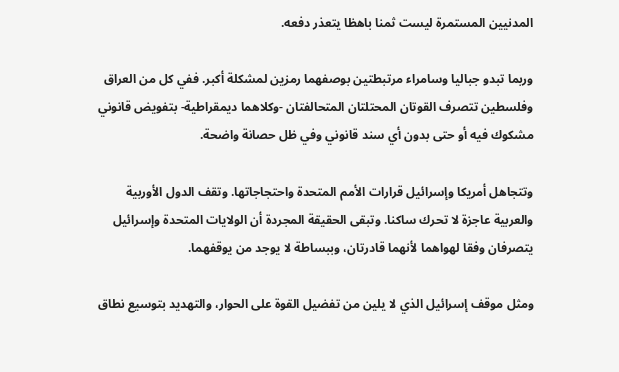المدنيين المستمرة ليست ثمنا باهظا يتعذر دفعه.

وربما تبدو جباليا وسامراء مرتبطتين بوصفهما رمزين لمشكلة أكبر. ففي كل من العراق وفلسطين تتصرف القوتان المحتلتان المتحالفتان -وكلاهما ديمقراطية- بتفويض قانوني مشكوك فيه أو حتى بدون أي سند قانوني وفي ظل حصانة واضحة.

وتتجاهل أمريكا وإسرائيل قرارات الأمم المتحدة واحتجاجاتها. وتقف الدول الأوربية والعربية عاجزة لا تحرك ساكنا. وتبقى الحقيقة المجردة أن الولايات المتحدة وإسرائيل يتصرفان وفقا لهواهما لأنهما قادرتان، وببساطة لا يوجد من يوقفهما.

ومثل موقف إسرائيل الذي لا يلين من تفضيل القوة على الحوار، والتهديد بتوسيع نطاق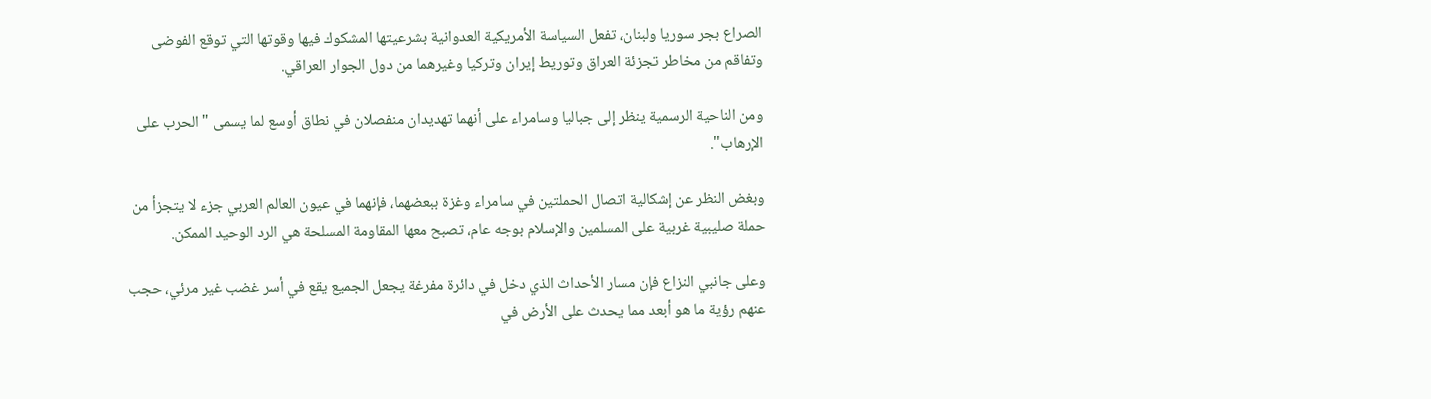الصراع بجر سوريا ولبنان، تفعل السياسة الأمريكية العدوانية بشرعيتها المشكوك فيها وقوتها التي توقع الفوضى وتفاقم من مخاطر تجزئة العراق وتوريط إيران وتركيا وغيرهما من دول الجوار العراقي.

ومن الناحية الرسمية ينظر إلى جباليا وسامراء على أنهما تهديدان منفصلان في نطاق أوسع لما يسمى "الحرب على الإرهاب".

وبغض النظر عن إشكالية اتصال الحملتين في سامراء وغزة ببعضهما، فإنهما في عيون العالم العربي جزء لا يتجزأ من حملة صليبية غربية على المسلمين والإسلام بوجه عام، تصبح معها المقاومة المسلحة هي الرد الوحيد الممكن.

وعلى جانبي النزاع فإن مسار الأحداث الذي دخل في دائرة مفرغة يجعل الجميع يقع في أسر غضب غير مرئي، حجب عنهم رؤية ما هو أبعد مما يحدث على الأرض في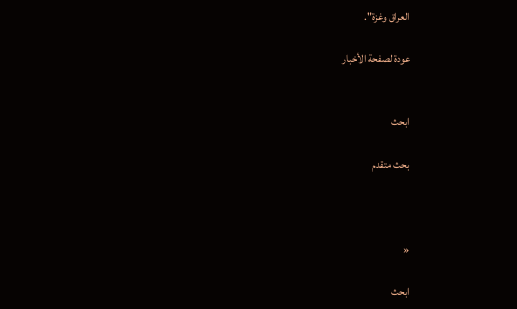العراق وغزة".

عودة لصفحة الأخبار


ابحث

بحث متقدم



«

ابحث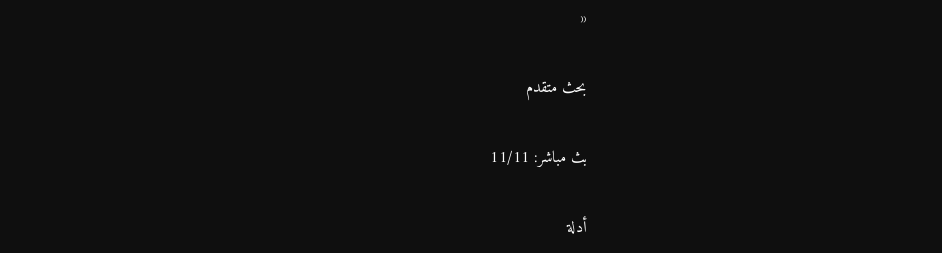«

بحث متقدم

بث مباشر: 11/11

أدلة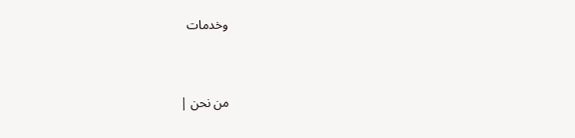وخدمات



من نحن |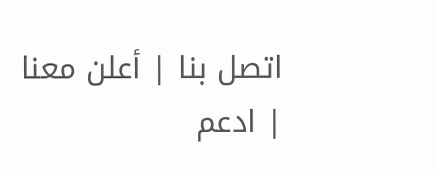اتصل بنا | أعلن معنا | ادعم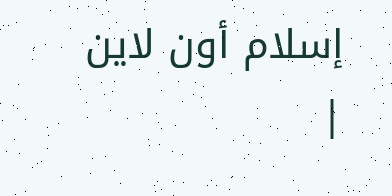إسلام أون لاين |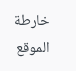خارطة الموقع